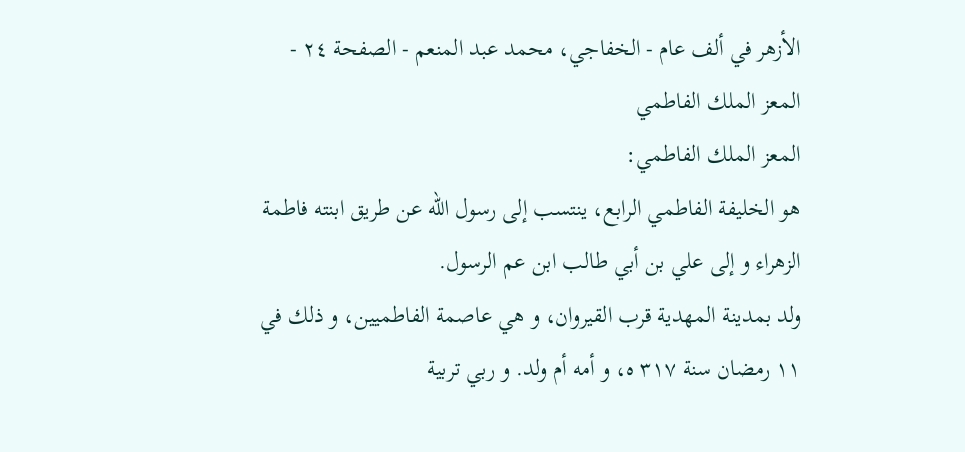الأزهر في ألف عام - الخفاجي، محمد عبد المنعم - الصفحة ٢٤ - المعز الملك الفاطمي
المعز الملك الفاطمي:
هو الخليفة الفاطمي الرابع، ينتسب إلى رسول اللّه عن طريق ابنته فاطمة الزهراء و إلى علي بن أبي طالب ابن عم الرسول.
ولد بمدينة المهدية قرب القيروان، و هي عاصمة الفاطميين، و ذلك في ١١ رمضان سنة ٣١٧ ه، و أمه أم ولد. و ربي تربية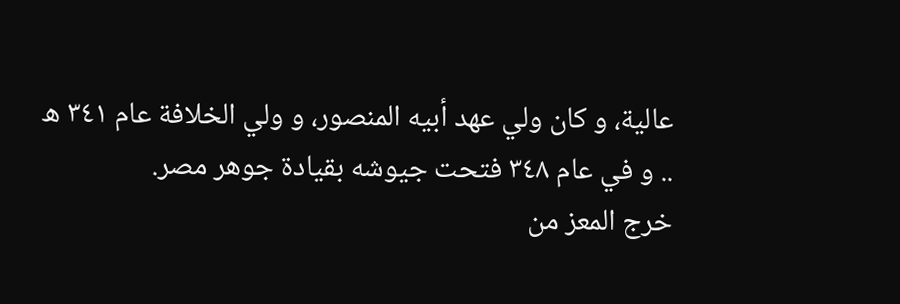عالية، و كان ولي عهد أبيه المنصور، و ولي الخلافة عام ٣٤١ ه .. و في عام ٣٤٨ فتحت جيوشه بقيادة جوهر مصر.
خرج المعز من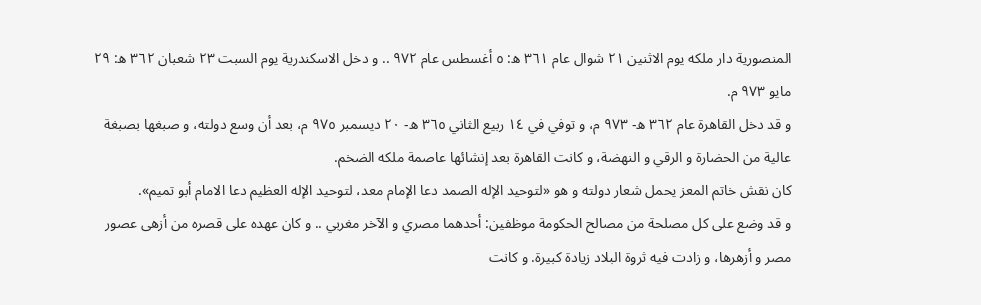المنصورية دار ملكه يوم الاثنين ٢١ شوال عام ٣٦١ ه: ٥ أغسطس عام ٩٧٢ .. و دخل الاسكندرية يوم السبت ٢٣ شعبان ٣٦٢ ه: ٢٩ مايو ٩٧٣ م.
و قد دخل القاهرة عام ٣٦٢ ه- ٩٧٣ م، و توفي في ١٤ ربيع الثاني ٣٦٥ ه- ٢٠ ديسمبر ٩٧٥ م، بعد أن وسع دولته، و صبغها بصبغة عالية من الحضارة و الرقي و النهضة، و كانت القاهرة بعد إنشائها عاصمة ملكه الضخم.
كان نقش خاتم المعز يحمل شعار دولته و هو «لتوحيد الإله الصمد دعا الإمام معد، لتوحيد الإله العظيم دعا الامام أبو تميم».
و قد وضع على كل مصلحة من مصالح الحكومة موظفين: أحدهما مصري و الآخر مغربي .. و كان عهده على قصره من أزهى عصور مصر و أزهرها، و زادت فيه ثروة البلاد زيادة كبيرة. و كانت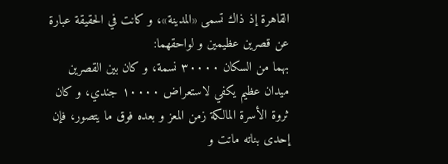القاهرة إذ ذاك تسمى «المدينة»، و كانت في الحقيقة عبارة عن قصرين عظيمين و لواحقهما:
بهما من السكان ٣٠٠٠٠ نسمة، و كان بين القصرين ميدان عظيم يكفي لاستعراض ١٠٠٠٠ جندي، و كان ثروة الأسرة المالكة زمن المعز و بعده فوق ما يتصور، فإن إحدى بناته ماتت و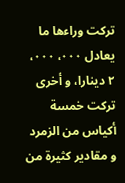تركت وراءها ما يعادل ٠٠٠، ٠٠٠، ٢ دينارا، و أخرى تركت خمسة أكياس من الزمرد و مقادير كثيرة من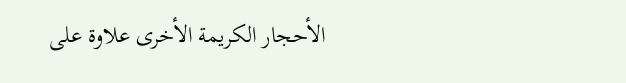الأحجار الكريمة الأخرى علاوة على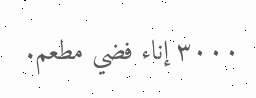٣٠٠٠ إناء فضي مطعم.